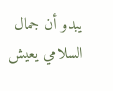يبدو أن جمال السلامي يعيش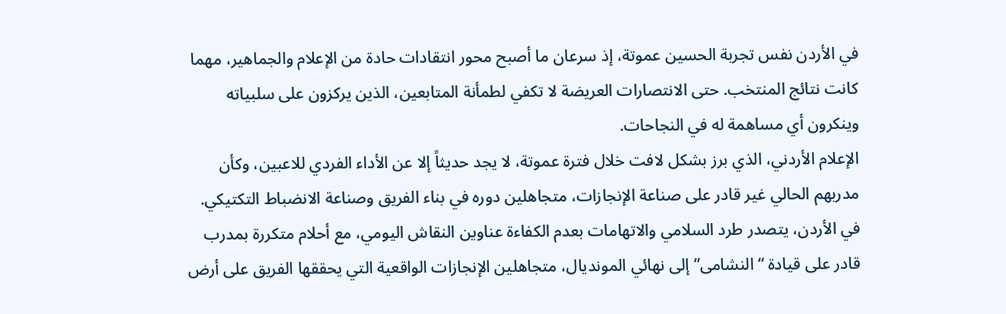في الأردن نفس تجربة الحسين عموتة، إذ سرعان ما أصبح محور انتقادات حادة من الإعلام والجماهير، مهما كانت نتائج المنتخب. حتى الانتصارات العريضة لا تكفي لطمأنة المتابعين، الذين يركزون على سلبياته وينكرون أي مساهمة له في النجاحات.
الإعلام الأردني، الذي برز بشكل لافت خلال فترة عموتة، لا يجد حديثاً إلا عن الأداء الفردي للاعبين، وكأن مدربهم الحالي غير قادر على صناعة الإنجازات، متجاهلين دوره في بناء الفريق وصناعة الانضباط التكتيكي.
في الأردن، يتصدر طرد السلامي والاتهامات بعدم الكفاءة عناوين النقاش اليومي، مع أحلام متكررة بمدرب قادر على قيادة “النشامى” إلى نهائي المونديال، متجاهلين الإنجازات الواقعية التي يحققها الفريق على أرض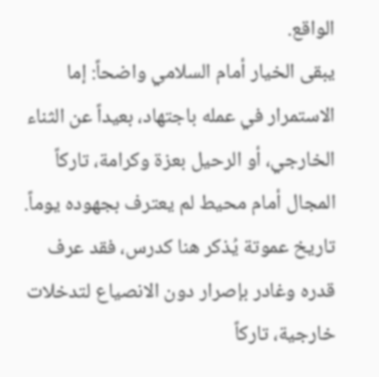الواقع.
يبقى الخيار أمام السلامي واضحاً: إما الاستمرار في عمله باجتهاد، بعيداً عن الثناء الخارجي، أو الرحيل بعزة وكرامة، تاركاً المجال أمام محيط لم يعترف بجهوده يوماً. تاريخ عموتة يُذكر هنا كدرس، فقد عرف قدره وغادر بإصرار دون الانصياع لتدخلات خارجية، تاركاً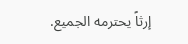إرثاً يحترمه الجميع.